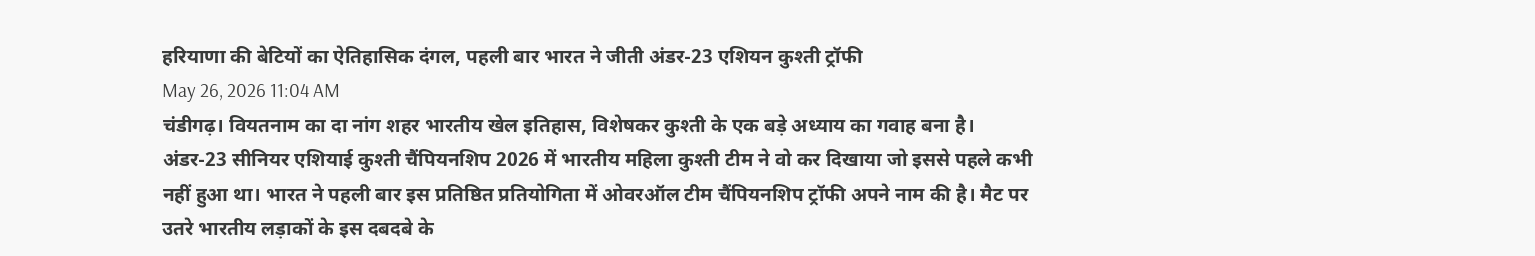हरियाणा की बेटियों का ऐतिहासिक दंगल, पहली बार भारत ने जीती अंडर-23 एशियन कुश्ती ट्रॉफी
May 26, 2026 11:04 AM
चंडीगढ़। वियतनाम का दा नांग शहर भारतीय खेल इतिहास, विशेषकर कुश्ती के एक बड़े अध्याय का गवाह बना है। अंडर-23 सीनियर एशियाई कुश्ती चैंपियनशिप 2026 में भारतीय महिला कुश्ती टीम ने वो कर दिखाया जो इससे पहले कभी नहीं हुआ था। भारत ने पहली बार इस प्रतिष्ठित प्रतियोगिता में ओवरऑल टीम चैंपियनशिप ट्रॉफी अपने नाम की है। मैट पर उतरे भारतीय लड़ाकों के इस दबदबे के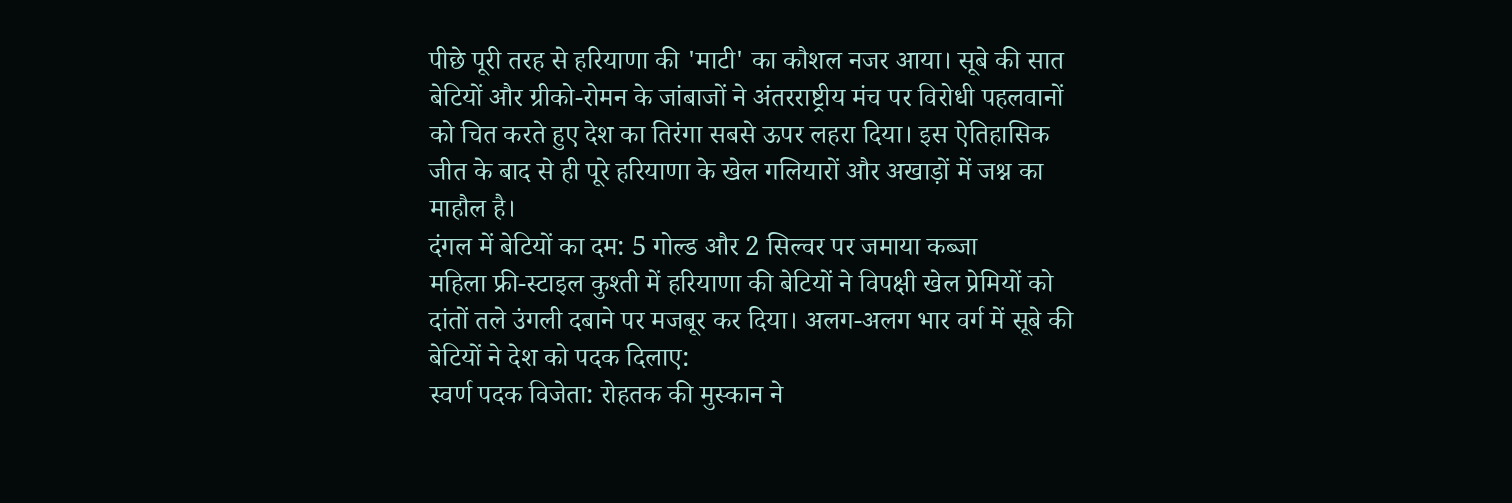पीछे पूरी तरह से हरियाणा की 'माटी' का कौशल नजर आया। सूबे की सात बेटियों और ग्रीको-रोमन के जांबाजों ने अंतरराष्ट्रीय मंच पर विरोधी पहलवानों को चित करते हुए देश का तिरंगा सबसे ऊपर लहरा दिया। इस ऐतिहासिक जीत के बाद से ही पूरे हरियाणा के खेल गलियारों और अखाड़ों में जश्न का माहौल है।
दंगल में बेटियों का दम: 5 गोल्ड और 2 सिल्वर पर जमाया कब्जा
महिला फ्री-स्टाइल कुश्ती में हरियाणा की बेटियों ने विपक्षी खेल प्रेमियों को दांतों तले उंगली दबाने पर मजबूर कर दिया। अलग-अलग भार वर्ग में सूबे की बेटियों ने देश को पदक दिलाए:
स्वर्ण पदक विजेता: रोहतक की मुस्कान ने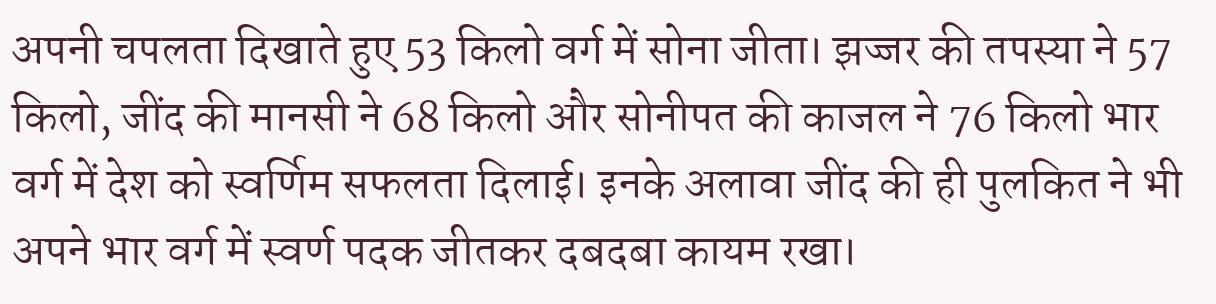अपनी चपलता दिखाते हुए 53 किलो वर्ग में सोना जीता। झज्जर की तपस्या ने 57 किलो, जींद की मानसी ने 68 किलो और सोनीपत की काजल ने 76 किलो भार वर्ग में देश को स्वर्णिम सफलता दिलाई। इनके अलावा जींद की ही पुलकित ने भी अपने भार वर्ग में स्वर्ण पदक जीतकर दबदबा कायम रखा।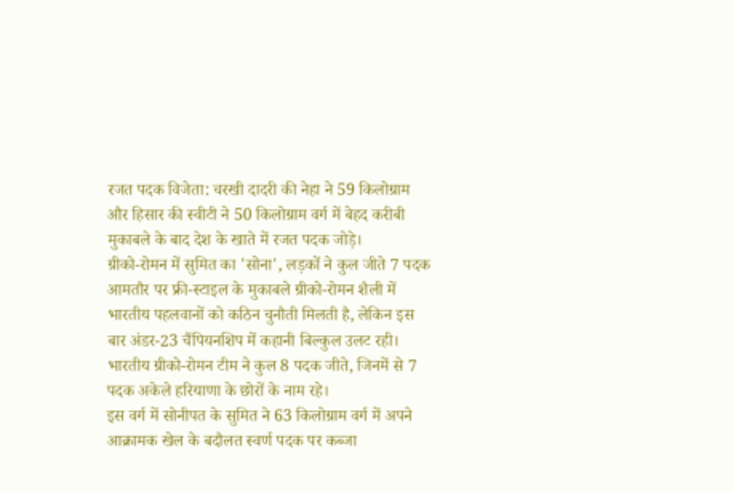रजत पदक विजेता: चरखी दादरी की नेहा ने 59 किलोग्राम और हिसार की स्वीटी ने 50 किलोग्राम वर्ग में बेहद करीबी मुकाबले के बाद देश के खाते में रजत पदक जोड़े।
ग्रीको-रोमन में सुमित का 'सोना', लड़कों ने कुल जीते 7 पदक
आमतौर पर फ्री-स्टाइल के मुकाबले ग्रीको-रोमन शैली में भारतीय पहलवानों को कठिन चुनौती मिलती है, लेकिन इस बार अंडर-23 चैंपियनशिप में कहानी बिल्कुल उलट रही। भारतीय ग्रीको-रोमन टीम ने कुल 8 पदक जीते, जिनमें से 7 पदक अकेले हरियाणा के छोरों के नाम रहे।
इस वर्ग में सोनीपत के सुमित ने 63 किलोग्राम वर्ग में अपने आक्रामक खेल के बदौलत स्वर्ण पदक पर कब्जा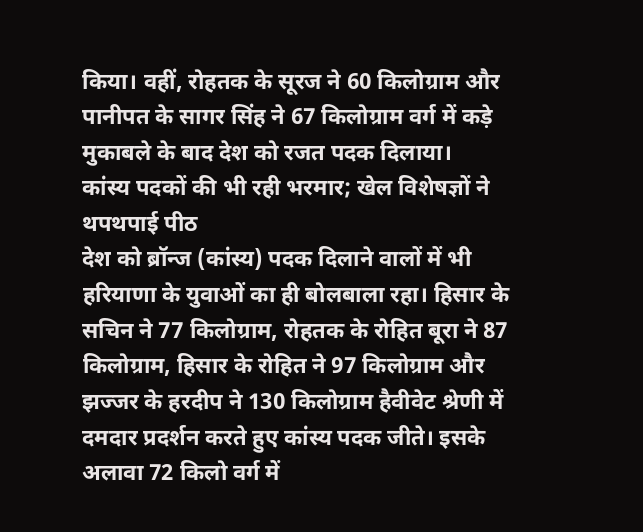किया। वहीं, रोहतक के सूरज ने 60 किलोग्राम और पानीपत के सागर सिंह ने 67 किलोग्राम वर्ग में कड़े मुकाबले के बाद देश को रजत पदक दिलाया।
कांस्य पदकों की भी रही भरमार; खेल विशेषज्ञों ने थपथपाई पीठ
देश को ब्रॉन्ज (कांस्य) पदक दिलाने वालों में भी हरियाणा के युवाओं का ही बोलबाला रहा। हिसार के सचिन ने 77 किलोग्राम, रोहतक के रोहित बूरा ने 87 किलोग्राम, हिसार के रोहित ने 97 किलोग्राम और झज्जर के हरदीप ने 130 किलोग्राम हैवीवेट श्रेणी में दमदार प्रदर्शन करते हुए कांस्य पदक जीते। इसके अलावा 72 किलो वर्ग में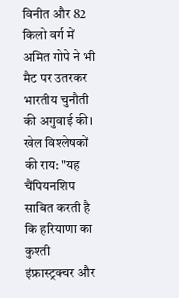विनीत और 82 किलो वर्ग में अमित गोपे ने भी मैट पर उतरकर भारतीय चुनौती की अगुवाई की।
खेल विश्लेषकों की राय: "यह चैंपियनशिप साबित करती है कि हरियाणा का कुश्ती इंफ्रास्ट्रक्चर और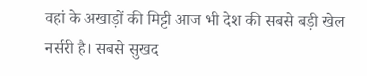वहां के अखाड़ों की मिट्टी आज भी देश की सबसे बड़ी खेल नर्सरी है। सबसे सुखद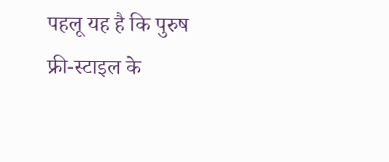पहलू यह है कि पुरुष फ्री-स्टाइल के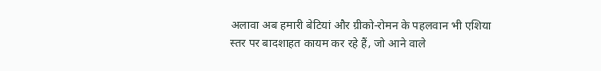अलावा अब हमारी बेटियां और ग्रीको-रोमन के पहलवान भी एशिया स्तर पर बादशाहत कायम कर रहे हैं, जो आने वाले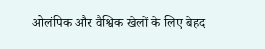ओलंपिक और वैश्विक खेलों के लिए बेहद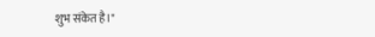शुभ संकेत है।"